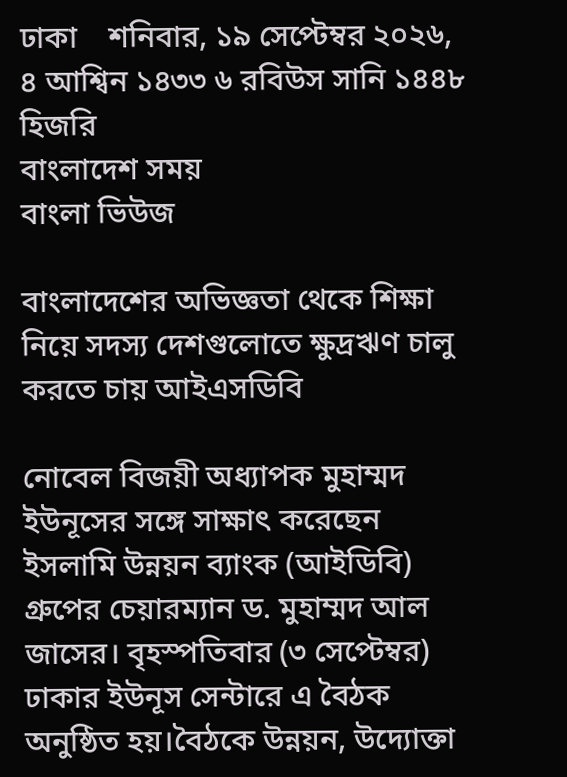ঢাকা    শনিবার, ১৯ সেপ্টেম্বর ২০২৬, ৪ আশ্বিন ১৪৩৩ ৬ রবিউস সানি ১৪৪৮ হিজরি
বাংলাদেশ সময়
বাংলা ভিউজ

বাংলাদেশের অভিজ্ঞতা থেকে শিক্ষা নিয়ে সদস্য দেশগুলোতে ক্ষুদ্রঋণ চালু করতে চায় আইএসডিবি

নোবেল বিজয়ী অধ্যাপক মুহাম্মদ ইউনূসের সঙ্গে সাক্ষাৎ করেছেন ইসলামি উন্নয়ন ব্যাংক (আইডিবি) গ্রুপের চেয়ারম্যান ড. মুহাম্মদ আল জাসের। বৃহস্পতিবার (৩ সেপ্টেম্বর) ঢাকার ইউনূস সেন্টারে এ বৈঠক অনুষ্ঠিত হয়।বৈঠকে উন্নয়ন, উদ্যোক্তা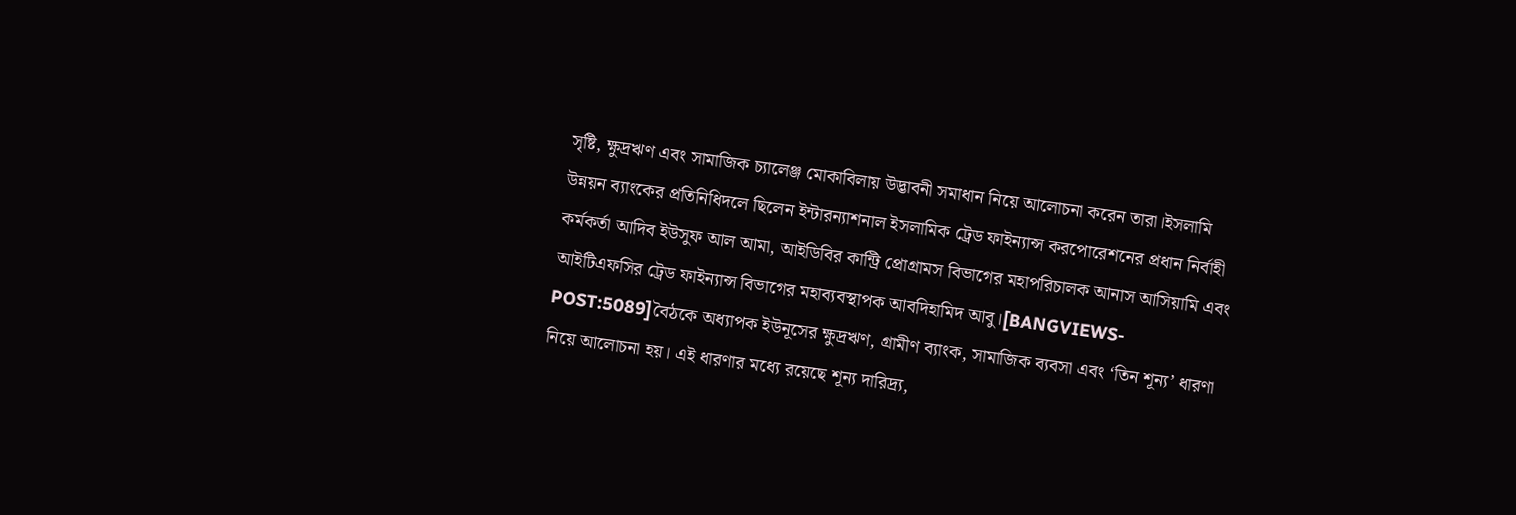সৃষ্টি, ক্ষুদ্রঋণ এবং সামাজিক চ্যালেঞ্জ মোকাবিলায় উদ্ভাবনী সমাধান নিয়ে আলোচনা করেন তারা।ইসলামি উন্নয়ন ব্যাংকের প্রতিনিধিদলে ছিলেন ইন্টারন্যাশনাল ইসলামিক ট্রেড ফাইন্যান্স করপোরেশনের প্রধান নির্বাহী কর্মকর্তা আদিব ইউসুফ আল আমা, আইডিবির কান্ট্রি প্রোগ্রামস বিভাগের মহাপরিচালক আনাস আসিয়ামি এবং আইটিএফসির ট্রেড ফাইন্যান্স বিভাগের মহাব্যবস্থাপক আবদিহামিদ আবু।[BANGVIEWS-POST:5089]বৈঠকে অধ্যাপক ইউনূসের ক্ষুদ্রঋণ, গ্রামীণ ব্যাংক, সামাজিক ব্যবসা এবং ‘তিন শূন্য’ ধারণা নিয়ে আলোচনা হয়। এই ধারণার মধ্যে রয়েছে শূন্য দারিদ্র্য,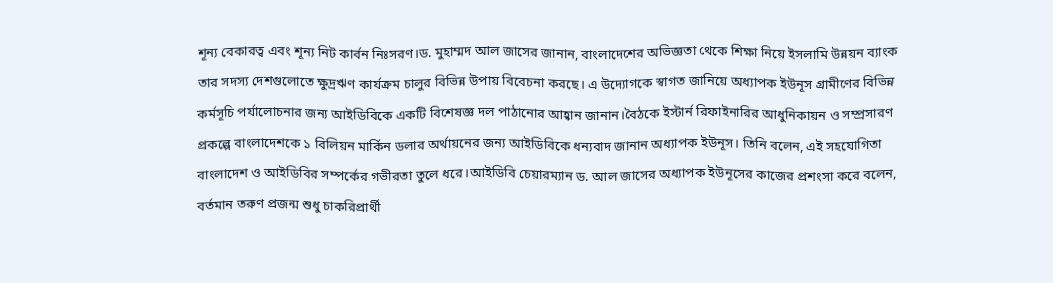শূন্য বেকারত্ব এবং শূন্য নিট কার্বন নিঃসরণ।ড. মুহাম্মদ আল জাসের জানান, বাংলাদেশের অভিজ্ঞতা থেকে শিক্ষা নিয়ে ইসলামি উন্নয়ন ব্যাংক তার সদস্য দেশগুলোতে ক্ষুদ্রঋণ কার্যক্রম চালুর বিভিন্ন উপায় বিবেচনা করছে। এ উদ্যোগকে স্বাগত জানিয়ে অধ্যাপক ইউনূস গ্রামীণের বিভিন্ন কর্মসূচি পর্যালোচনার জন্য আইডিবিকে একটি বিশেষজ্ঞ দল পাঠানোর আহ্বান জানান।বৈঠকে ইস্টার্ন রিফাইনারির আধুনিকায়ন ও সম্প্রসারণ প্রকল্পে বাংলাদেশকে ১ বিলিয়ন মার্কিন ডলার অর্থায়নের জন্য আইডিবিকে ধন্যবাদ জানান অধ্যাপক ইউনূস। তিনি বলেন, এই সহযোগিতা বাংলাদেশ ও আইডিবির সম্পর্কের গভীরতা তুলে ধরে।আইডিবি চেয়ারম্যান ড. আল জাসের অধ্যাপক ইউনূসের কাজের প্রশংসা করে বলেন, বর্তমান তরুণ প্রজন্ম শুধু চাকরিপ্রার্থী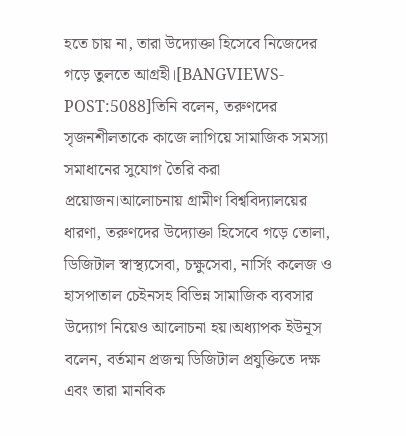হতে চায় না, তারা উদ্যোক্তা হিসেবে নিজেদের গড়ে তুলতে আগ্রহী।[BANGVIEWS-POST:5088]তিনি বলেন, তরুণদের সৃজনশীলতাকে কাজে লাগিয়ে সামাজিক সমস্যা সমাধানের সুযোগ তৈরি করা প্রয়োজন।আলোচনায় গ্রামীণ বিশ্ববিদ্যালয়ের ধারণা, তরুণদের উদ্যোক্তা হিসেবে গড়ে তোলা, ডিজিটাল স্বাস্থ্যসেবা, চক্ষুসেবা, নার্সিং কলেজ ও হাসপাতাল চেইনসহ বিভিন্ন সামাজিক ব্যবসার উদ্যোগ নিয়েও আলোচনা হয়।অধ্যাপক ইউনূস বলেন, বর্তমান প্রজন্ম ডিজিটাল প্রযুক্তিতে দক্ষ এবং তারা মানবিক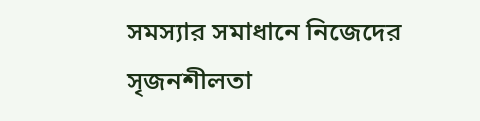সমস্যার সমাধানে নিজেদের সৃজনশীলতা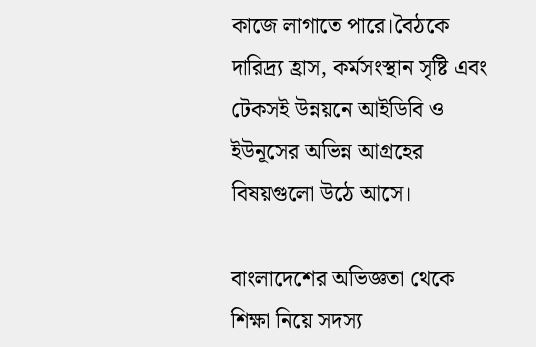কাজে লাগাতে পারে।বৈঠকে দারিদ্র্য হ্রাস, কর্মসংস্থান সৃষ্টি এবং টেকসই উন্নয়নে আইডিবি ও ইউনূসের অভিন্ন আগ্রহের বিষয়গুলো উঠে আসে।

বাংলাদেশের অভিজ্ঞতা থেকে শিক্ষা নিয়ে সদস্য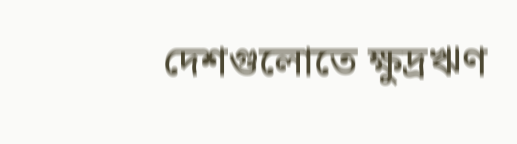দেশগুলোতে ক্ষুদ্রঋণ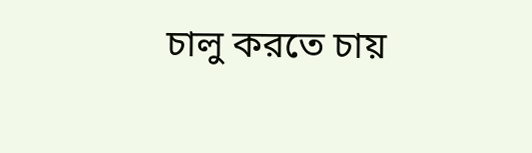চালু করতে চায়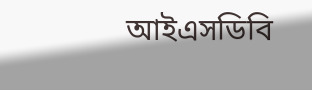আইএসডিবি